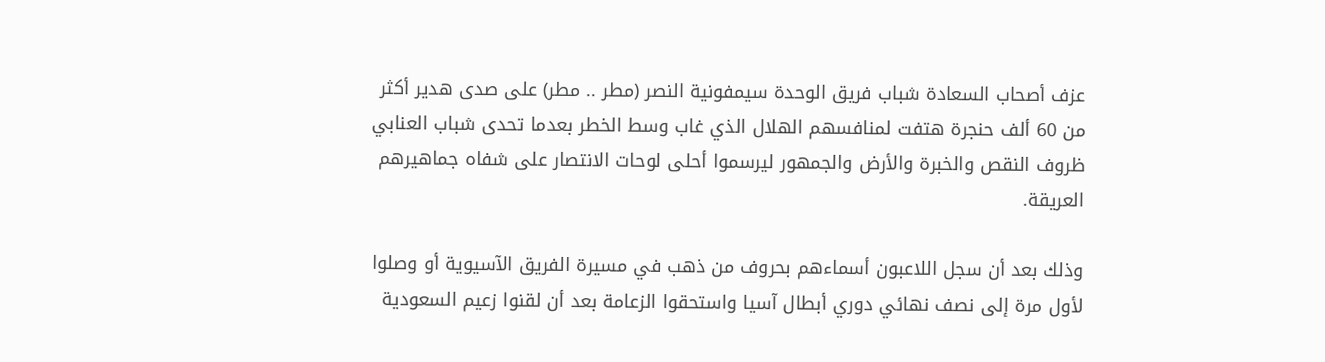عزف أصحاب السعادة شباب فريق الوحدة سيمفونية النصر (مطر .. مطر) على صدى هدير أكثر من 60 ألف حنجرة هتفت لمنافسهم الهلال الذي غاب وسط الخطر بعدما تحدى شباب العنابي ظروف النقص والخبرة والأرض والجمهور ليرسموا أحلى لوحات الانتصار على شفاه جماهيرهم العريقة.

وذلك بعد أن سجل اللاعبون أسماءهم بحروف من ذهب في مسيرة الفريق الآسيوية أو وصلوا لأول مرة إلى نصف نهائي دوري أبطال آسيا واستحقوا الزعامة بعد أن لقنوا زعيم السعودية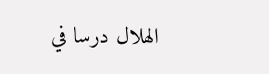الهلال درسا في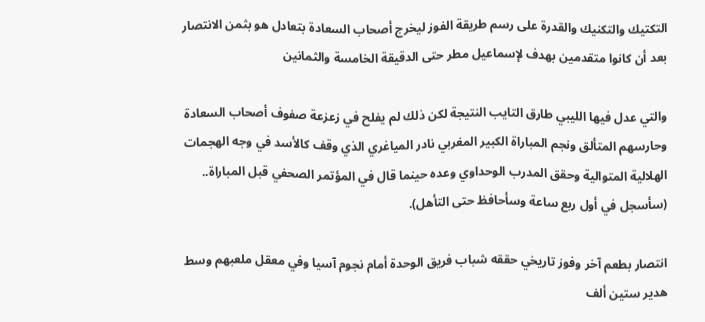التكتيك والتكنيك والقدرة على رسم طريقة الفوز ليخرج أصحاب السعادة بتعادل هو بثمن الانتصار بعد أن كانوا متقدمين بهدف لإسماعيل مطر حتى الدقيقة الخامسة والثمانين

والتي عدل فيها الليبي طارق التايب النتيجة لكن ذلك لم يفلح في زعزعة صفوف أصحاب السعادة وحارسهم المتألق ونجم المباراة الكبير المغربي نادر المياغري الذي وقف كالأسد في وجه الهجمات الهلالية المتوالية وحقق المدرب الوحداوي وعده حينما قال في المؤتمر الصحفي قبل المباراة.. (سأسجل في أول ربع ساعة وسأحافظ حتى التأهل).

انتصار بطعم آخر وفوز تاريخي حققه شباب فريق الوحدة أمام نجوم آسيا وفي معقل ملعبهم وسط هدير ستين ألف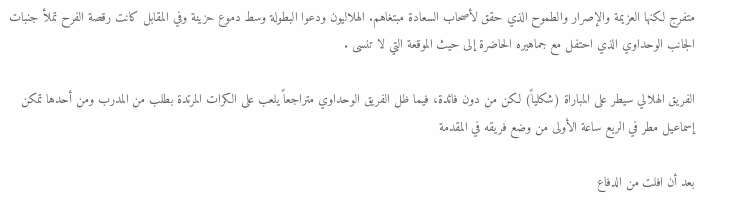متفرج لكنها العزيمة والإصرار والطموح الذي حقق لأصحاب السعادة مبتغاهم. الهلاليون ودعوا البطولة وسط دموع حزينة وفي المقابل كانت رقصة الفرح تملأ جنبات الجانب الوحداوي الذي احتفل مع جماهيره الحاضرة إلى حيث الموقعة التي لا تنسى .

الفريق الهلالي سيطر على المباراة (شكلياً) لكن من دون فائدة، فيما ظل الفريق الوحداوي متراجعاً يلعب على الكرات المرتدة بطلب من المدرب ومن أحدها تمكن إسماعيل مطر في الربع ساعة الأولى من وضع فريقه في المقدمة

بعد أن افلت من الدفاع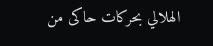الهلالي بحركات حاكى من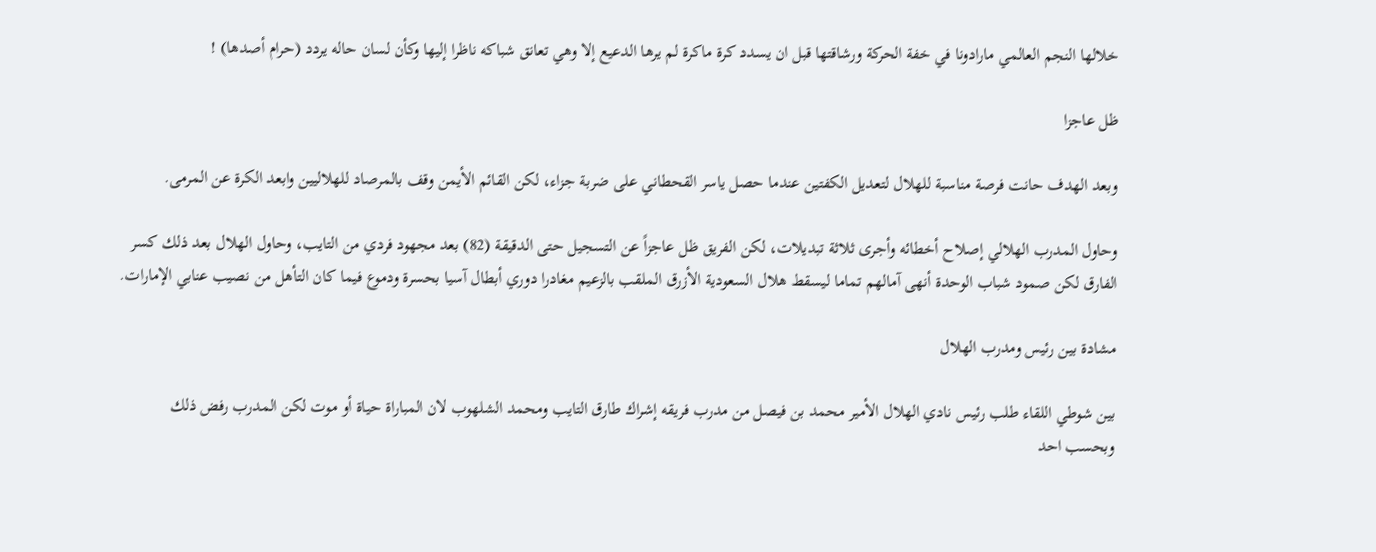خلالها النجم العالمي مارادونا في خفة الحركة ورشاقتها قبل ان يسدد كرة ماكرة لم يرها الدعيع إلا وهي تعانق شباكه ناظرا إليها وكأن لسان حاله يردد (حرام أصدها) !

ظل عاجزا

وبعد الهدف حانت فرصة مناسبة للهلال لتعديل الكفتين عندما حصل ياسر القحطاني على ضربة جزاء، لكن القائم الأيمن وقف بالمرصاد للهلاليين وابعد الكرة عن المرمى.

وحاول المدرب الهلالي إصلاح أخطائه وأجرى ثلاثة تبديلات، لكن الفريق ظل عاجزاً عن التسجيل حتى الدقيقة (82) بعد مجهود فردي من التايب، وحاول الهلال بعد ذلك كسر الفارق لكن صمود شباب الوحدة أنهى آمالهم تماما ليسقط هلال السعودية الأزرق الملقب بالزعيم مغادرا دوري أبطال آسيا بحسرة ودموع فيما كان التأهل من نصيب عنابي الإمارات.

مشادة بين رئيس ومدرب الهلال

بين شوطي اللقاء طلب رئيس نادي الهلال الأمير محمد بن فيصل من مدرب فريقه إشراك طارق التايب ومحمد الشلهوب لان المباراة حياة أو موت لكن المدرب رفض ذلك وبحسب احد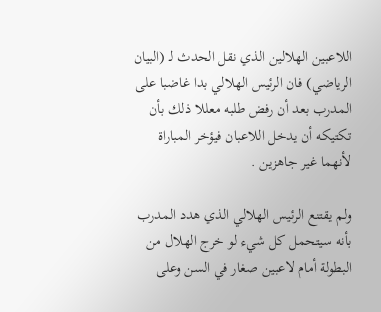اللاعبين الهلالين الذي نقل الحدث لـ (البيان الرياضي) فان الرئيس الهلالي بدا غاضبا على المدرب بعد أن رفض طلبه معللا ذلك بأن تكتيكه أن يدخل اللاعبان فيؤخر المباراة لأنهما غير جاهزين .

ولم يقتنع الرئيس الهلالي الذي هدد المدرب بأنه سيتحمل كل شيء لو خرج الهلال من البطولة أمام لاعبين صغار في السن وعلى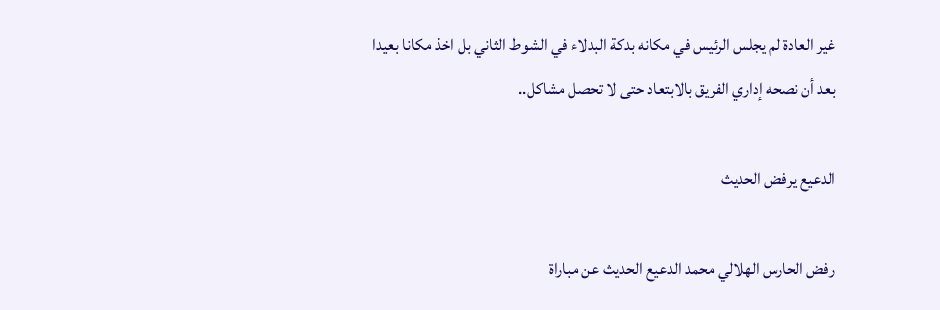غير العادة لم يجلس الرئيس في مكانه بدكة البدلاء في الشوط الثاني بل اخذ مكانا بعيدا بعد أن نصحه إداري الفريق بالابتعاد حتى لا تحصل مشاكل..

الدعيع يرفض الحديث

رفض الحارس الهلالي محمد الدعيع الحديث عن مباراة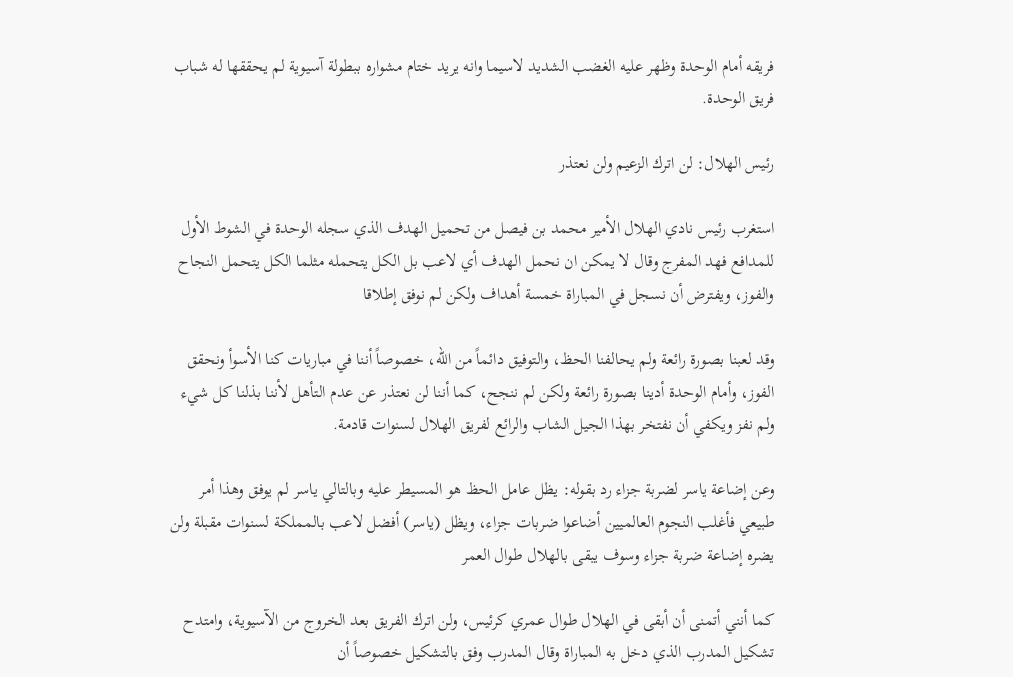فريقه أمام الوحدة وظهر عليه الغضب الشديد لاسيما وانه يريد ختام مشواره ببطولة آسيوية لم يحققها له شباب فريق الوحدة.

رئيس الهلال: لن اترك الزعيم ولن نعتذر

استغرب رئيس نادي الهلال الأمير محمد بن فيصل من تحميل الهدف الذي سجله الوحدة في الشوط الأول للمدافع فهد المفرج وقال لا يمكن ان نحمل الهدف أي لاعب بل الكل يتحمله مثلما الكل يتحمل النجاح والفوز، ويفترض أن نسجل في المباراة خمسة أهداف ولكن لم نوفق إطلاقا

وقد لعبنا بصورة رائعة ولم يحالفنا الحظ، والتوفيق دائماً من الله، خصوصاً أننا في مباريات كنا الأسوأ ونحقق الفوز، وأمام الوحدة أدينا بصورة رائعة ولكن لم ننجح، كما أننا لن نعتذر عن عدم التأهل لأننا بذلنا كل شيء ولم نفز ويكفي أن نفتخر بهذا الجيل الشاب والرائع لفريق الهلال لسنوات قادمة.

وعن إضاعة ياسر لضربة جزاء رد بقوله: يظل عامل الحظ هو المسيطر عليه وبالتالي ياسر لم يوفق وهذا أمر طبيعي فأغلب النجوم العالميين أضاعوا ضربات جزاء، ويظل (ياسر) أفضل لاعب بالمملكة لسنوات مقبلة ولن يضره إضاعة ضربة جزاء وسوف يبقى بالهلال طوال العمر

كما أنني أتمنى أن أبقى في الهلال طوال عمري كرئيس، ولن اترك الفريق بعد الخروج من الآسيوية، وامتدح تشكيل المدرب الذي دخل به المباراة وقال المدرب وفق بالتشكيل خصوصاً أن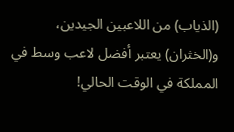(الذياب) من اللاعبين الجيدين، و(الخثران) يعتبر أفضل لاعب وسط في المملكة في الوقت الحالي!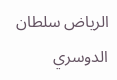الرياض سلطان الدوسري